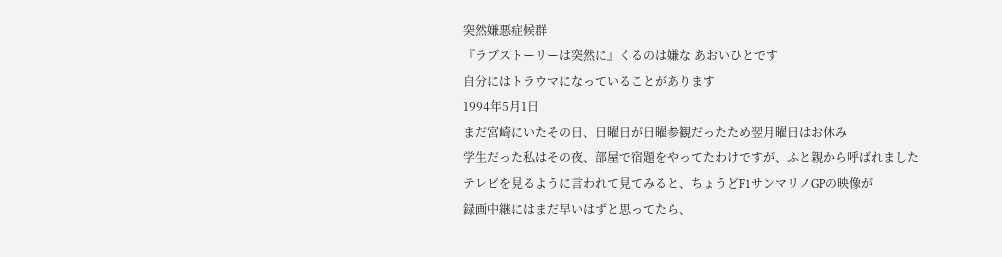突然嫌悪症候群
『ラブストーリーは突然に』くるのは嫌な あおいひとです
自分にはトラウマになっていることがあります
1994年5月1日
まだ宮崎にいたその日、日曜日が日曜参観だったため翌月曜日はお休み
学生だった私はその夜、部屋で宿題をやってたわけですが、ふと親から呼ばれました
テレビを見るように言われて見てみると、ちょうどF1サンマリノGPの映像が
録画中継にはまだ早いはずと思ってたら、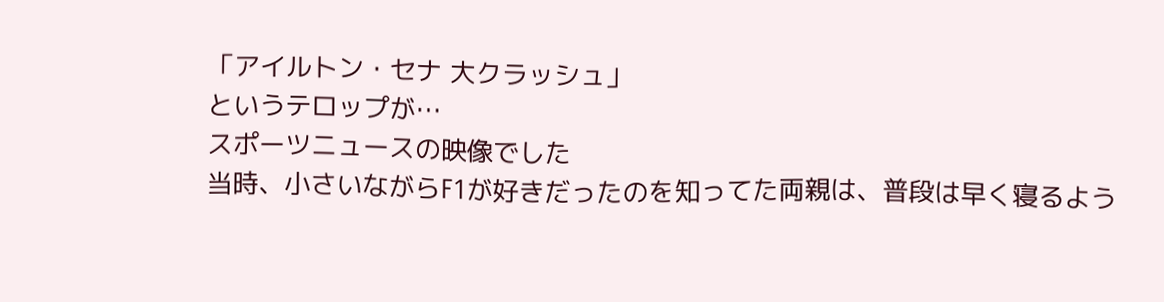「アイルトン・セナ 大クラッシュ」
というテロップが…
スポーツニュースの映像でした
当時、小さいながらF1が好きだったのを知ってた両親は、普段は早く寝るよう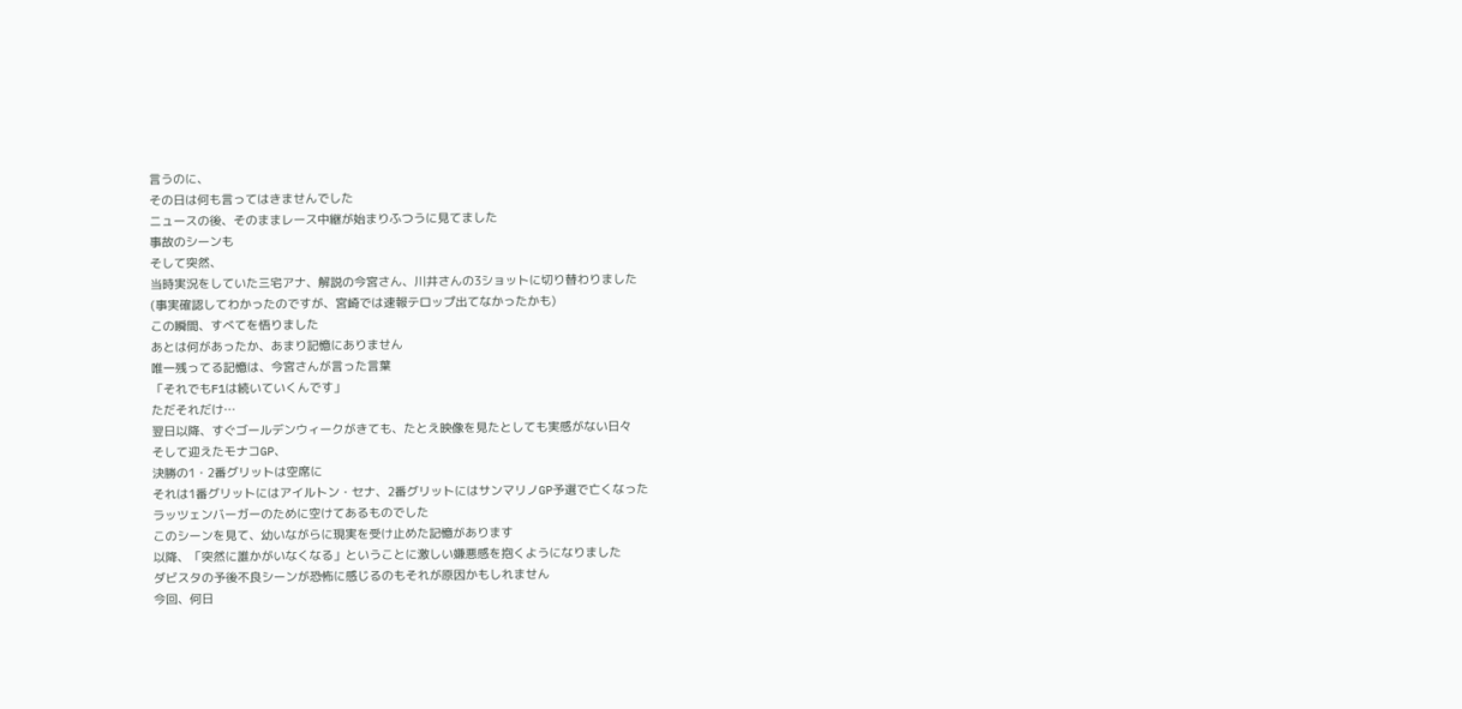言うのに、
その日は何も言ってはきませんでした
ニュースの後、そのままレース中継が始まりふつうに見てました
事故のシーンも
そして突然、
当時実況をしていた三宅アナ、解説の今宮さん、川井さんの3ショットに切り替わりました
(事実確認してわかったのですが、宮崎では速報テロップ出てなかったかも)
この瞬間、すべてを悟りました
あとは何があったか、あまり記憶にありません
唯一残ってる記憶は、今宮さんが言った言葉
「それでもF1は続いていくんです」
ただそれだけ…
翌日以降、すぐゴールデンウィークがきても、たとえ映像を見たとしても実感がない日々
そして迎えたモナコGP、
決勝の1・2番グリットは空席に
それは1番グリットにはアイルトン・セナ、2番グリットにはサンマリノGP予選で亡くなった
ラッツェンバーガーのために空けてあるものでした
このシーンを見て、幼いながらに現実を受け止めた記憶があります
以降、「突然に誰かがいなくなる」ということに激しい嫌悪感を抱くようになりました
ダビスタの予後不良シーンが恐怖に感じるのもそれが原因かもしれません
今回、何日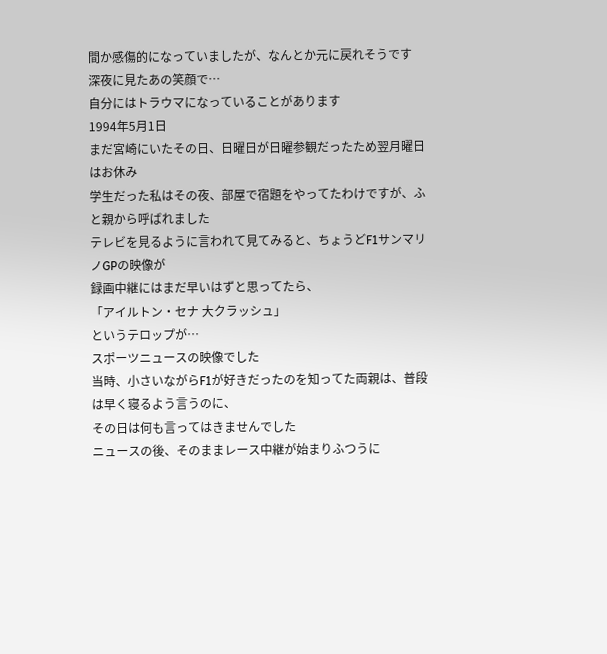間か感傷的になっていましたが、なんとか元に戻れそうです
深夜に見たあの笑顔で…
自分にはトラウマになっていることがあります
1994年5月1日
まだ宮崎にいたその日、日曜日が日曜参観だったため翌月曜日はお休み
学生だった私はその夜、部屋で宿題をやってたわけですが、ふと親から呼ばれました
テレビを見るように言われて見てみると、ちょうどF1サンマリノGPの映像が
録画中継にはまだ早いはずと思ってたら、
「アイルトン・セナ 大クラッシュ」
というテロップが…
スポーツニュースの映像でした
当時、小さいながらF1が好きだったのを知ってた両親は、普段は早く寝るよう言うのに、
その日は何も言ってはきませんでした
ニュースの後、そのままレース中継が始まりふつうに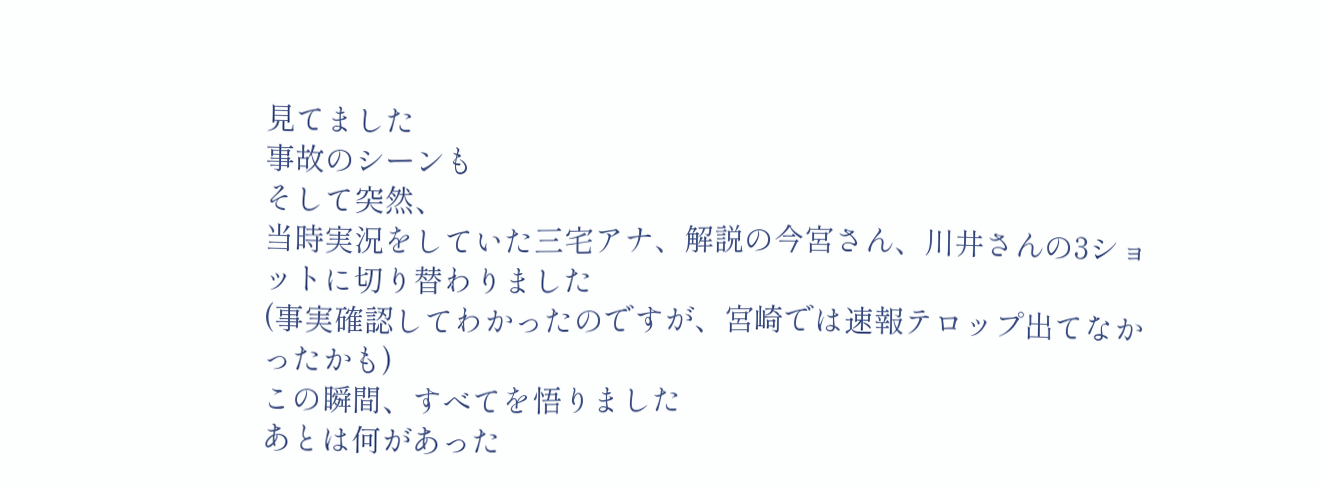見てました
事故のシーンも
そして突然、
当時実況をしていた三宅アナ、解説の今宮さん、川井さんの3ショットに切り替わりました
(事実確認してわかったのですが、宮崎では速報テロップ出てなかったかも)
この瞬間、すべてを悟りました
あとは何があった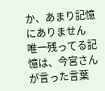か、あまり記憶にありません
唯一残ってる記憶は、今宮さんが言った言葉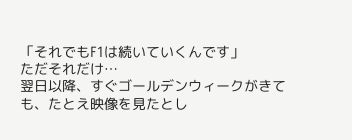「それでもF1は続いていくんです」
ただそれだけ…
翌日以降、すぐゴールデンウィークがきても、たとえ映像を見たとし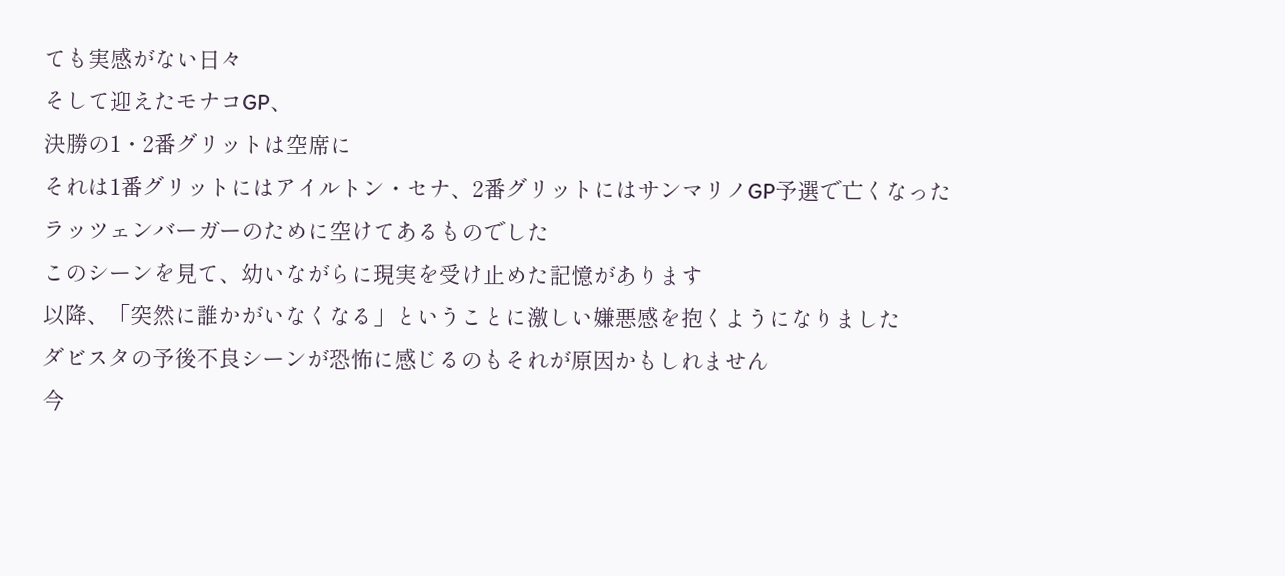ても実感がない日々
そして迎えたモナコGP、
決勝の1・2番グリットは空席に
それは1番グリットにはアイルトン・セナ、2番グリットにはサンマリノGP予選で亡くなった
ラッツェンバーガーのために空けてあるものでした
このシーンを見て、幼いながらに現実を受け止めた記憶があります
以降、「突然に誰かがいなくなる」ということに激しい嫌悪感を抱くようになりました
ダビスタの予後不良シーンが恐怖に感じるのもそれが原因かもしれません
今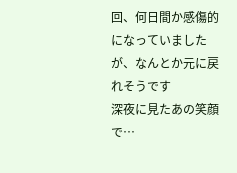回、何日間か感傷的になっていましたが、なんとか元に戻れそうです
深夜に見たあの笑顔で…